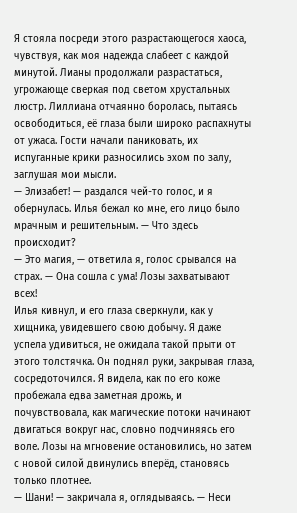Я стояла посреди этого разрастающегося хаоса, чувствуя, как моя надежда слабеет с каждой минутой. Лианы продолжали разрастаться, угрожающе сверкая под светом хрустальных люстр. Лиллиана отчаянно боролась, пытаясь освободиться, её глаза были широко распахнуты от ужаса. Гости начали паниковать, их испуганные крики разносились эхом по залу, заглушая мои мысли.
— Элизабет! — раздался чей-то голос, и я обернулась. Илья бежал ко мне, его лицо было мрачным и решительным. — Что здесь происходит?
— Это магия, — ответила я, голос срывался на страх. — Она сошла с ума! Лозы захватывают всех!
Илья кивнул, и его глаза сверкнули, как у хищника, увидевшего свою добычу. Я даже успела удивиться, не ожидала такой прыти от этого толстячка. Он поднял руки, закрывая глаза, сосредоточился. Я видела, как по его коже пробежала едва заметная дрожь, и почувствовала, как магические потоки начинают двигаться вокруг нас, словно подчиняясь его воле. Лозы на мгновение остановились, но затем с новой силой двинулись вперёд, становясь только плотнее.
— Шани! — закричала я, оглядываясь. — Неси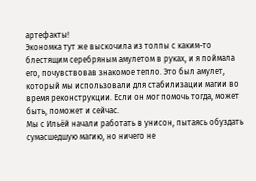артефакты!
Экономка тут же выскочила из толпы с каким-то блестящим серебряным амулетом в руках, и я поймала его, почувствовав знакомое тепло. Это был амулет, который мы использовали для стабилизации магии во время реконструкции. Если он мог помочь тогда, может быть, поможет и сейчас.
Мы с Ильёй начали работать в унисон, пытаясь обуздать сумасшедшую магию, но ничего не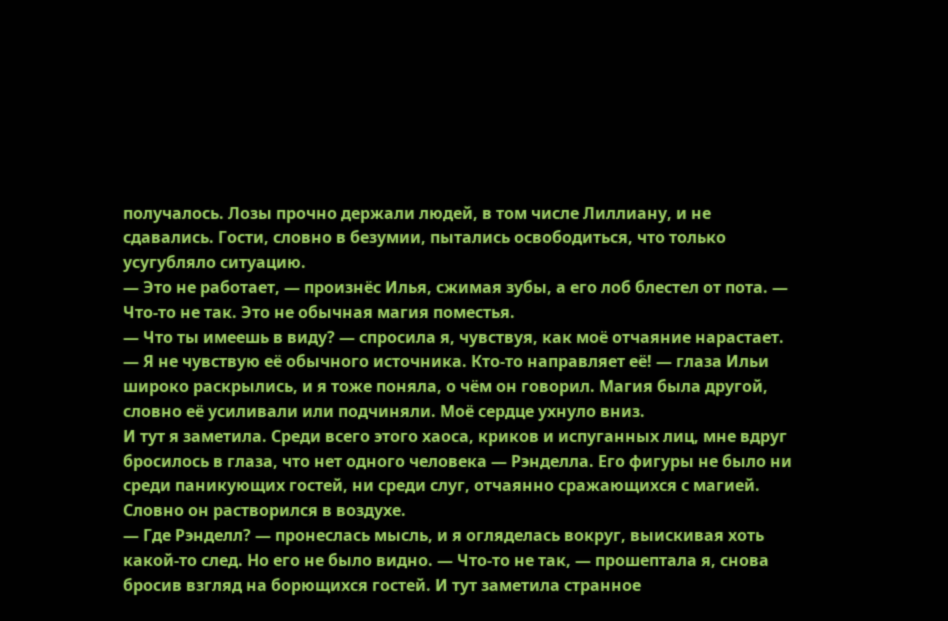получалось. Лозы прочно держали людей, в том числе Лиллиану, и не сдавались. Гости, словно в безумии, пытались освободиться, что только усугубляло ситуацию.
— Это не работает, — произнёс Илья, сжимая зубы, а его лоб блестел от пота. — Что-то не так. Это не обычная магия поместья.
— Что ты имеешь в виду? — спросила я, чувствуя, как моё отчаяние нарастает.
— Я не чувствую её обычного источника. Кто-то направляет её! — глаза Ильи широко раскрылись, и я тоже поняла, о чём он говорил. Магия была другой, словно её усиливали или подчиняли. Моё сердце ухнуло вниз.
И тут я заметила. Среди всего этого хаоса, криков и испуганных лиц, мне вдруг бросилось в глаза, что нет одного человека — Рэнделла. Его фигуры не было ни среди паникующих гостей, ни среди слуг, отчаянно сражающихся с магией. Словно он растворился в воздухе.
— Где Рэнделл? — пронеслась мысль, и я огляделась вокруг, выискивая хоть какой-то след. Но его не было видно. — Что-то не так, — прошептала я, снова бросив взгляд на борющихся гостей. И тут заметила странное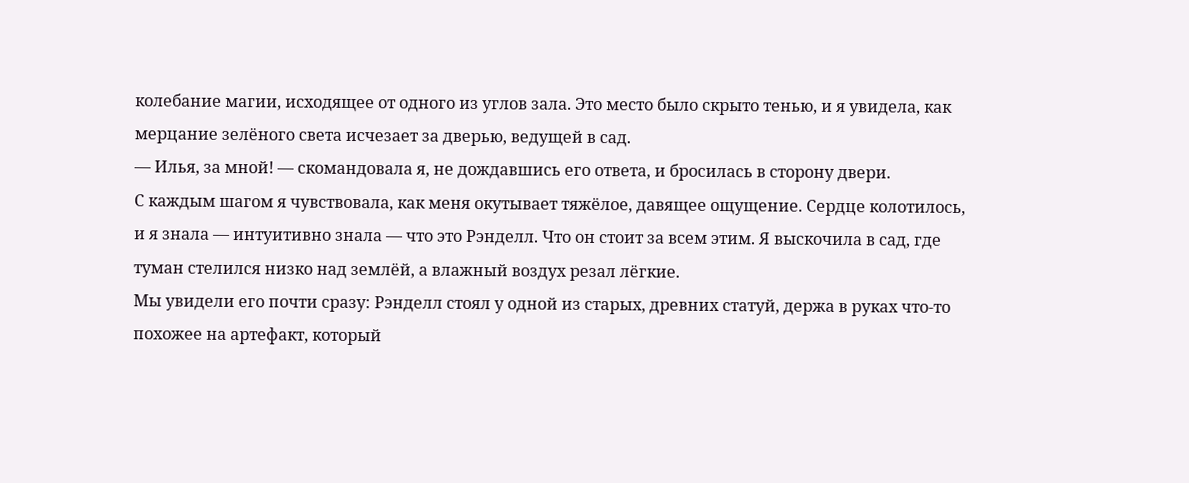колебание магии, исходящее от одного из углов зала. Это место было скрыто тенью, и я увидела, как мерцание зелёного света исчезает за дверью, ведущей в сад.
— Илья, за мной! — скомандовала я, не дождавшись его ответа, и бросилась в сторону двери.
С каждым шагом я чувствовала, как меня окутывает тяжёлое, давящее ощущение. Сердце колотилось, и я знала — интуитивно знала — что это Рэнделл. Что он стоит за всем этим. Я выскочила в сад, где туман стелился низко над землёй, а влажный воздух резал лёгкие.
Мы увидели его почти сразу: Рэнделл стоял у одной из старых, древних статуй, держа в руках что-то похожее на артефакт, который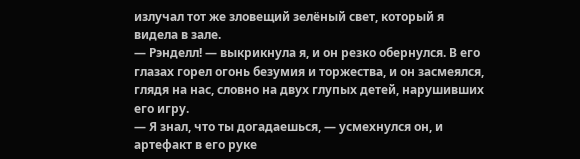излучал тот же зловещий зелёный свет, который я видела в зале.
— Рэнделл! — выкрикнула я, и он резко обернулся. В его глазах горел огонь безумия и торжества, и он засмеялся, глядя на нас, словно на двух глупых детей, нарушивших его игру.
— Я знал, что ты догадаешься, — усмехнулся он, и артефакт в его руке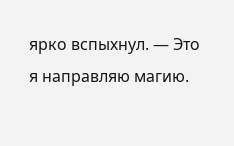ярко вспыхнул. — Это я направляю магию.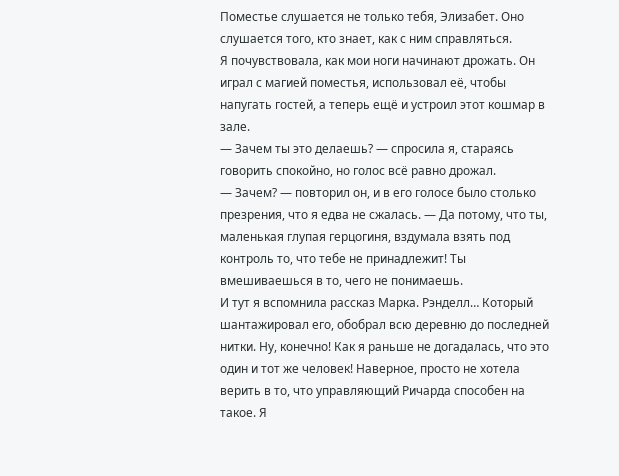Поместье слушается не только тебя, Элизабет. Оно слушается того, кто знает, как с ним справляться.
Я почувствовала, как мои ноги начинают дрожать. Он играл с магией поместья, использовал её, чтобы напугать гостей, а теперь ещё и устроил этот кошмар в зале.
— Зачем ты это делаешь? — спросила я, стараясь говорить спокойно, но голос всё равно дрожал.
— Зачем? — повторил он, и в его голосе было столько презрения, что я едва не сжалась. — Да потому, что ты, маленькая глупая герцогиня, вздумала взять под контроль то, что тебе не принадлежит! Ты вмешиваешься в то, чего не понимаешь.
И тут я вспомнила рассказ Марка. Рэнделл… Который шантажировал его, обобрал всю деревню до последней нитки. Ну, конечно! Как я раньше не догадалась, что это один и тот же человек! Наверное, просто не хотела верить в то, что управляющий Ричарда способен на такое. Я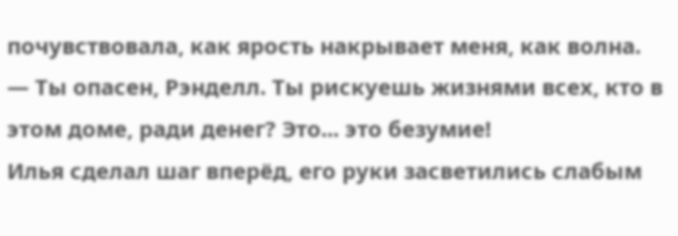почувствовала, как ярость накрывает меня, как волна.
— Ты опасен, Рэнделл. Ты рискуешь жизнями всех, кто в этом доме, ради денег? Это... это безумие!
Илья сделал шаг вперёд, его руки засветились слабым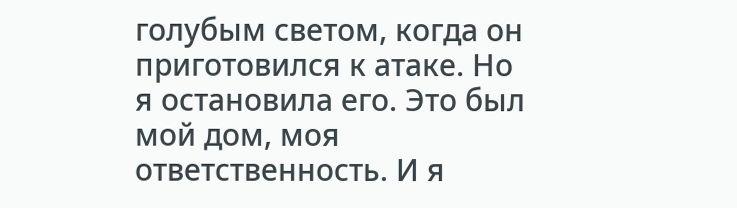голубым светом, когда он приготовился к атаке. Но я остановила его. Это был мой дом, моя ответственность. И я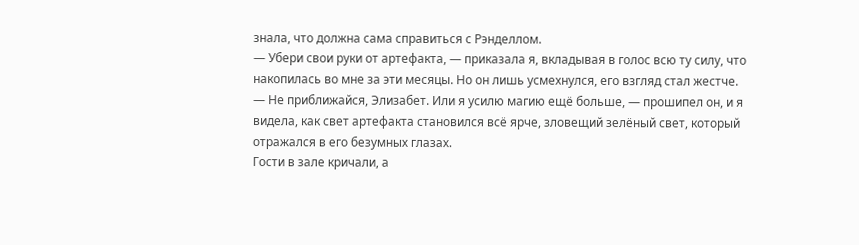знала, что должна сама справиться с Рэнделлом.
— Убери свои руки от артефакта, — приказала я, вкладывая в голос всю ту силу, что накопилась во мне за эти месяцы. Но он лишь усмехнулся, его взгляд стал жестче.
— Не приближайся, Элизабет. Или я усилю магию ещё больше, — прошипел он, и я видела, как свет артефакта становился всё ярче, зловещий зелёный свет, который отражался в его безумных глазах.
Гости в зале кричали, а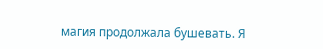магия продолжала бушевать. Я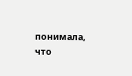понимала, что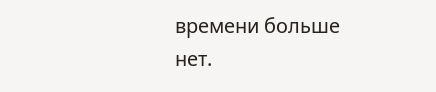времени больше нет.